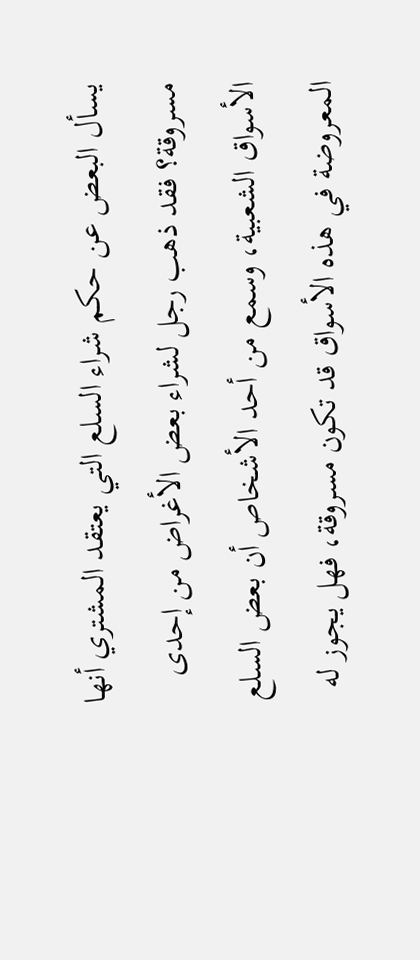يسأل البعض عن حكم شراء السلع التي يعتقد المشتري أنها مسروقة؟ فقد ذهب رجل لشراء بعض الأغراض من إحدى الأسواق الشعبية، وسمع من أحد الأشخاص أن بعض السلع المعروضة في هذه الأسواق قد تكون مسروقة، فهل يجوز له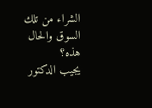الشراء من تلك السوق والحال هذه؟
يجيب الدكتور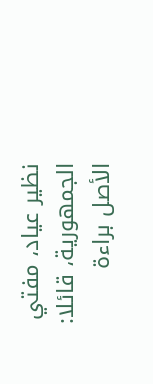نظير عياد، مفتي الجمهورية، قائلا: الأصل براءة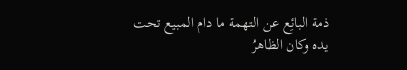ذمة البائِع عن التهمة ما دام المبيع تحت يده وكان الظاهرُ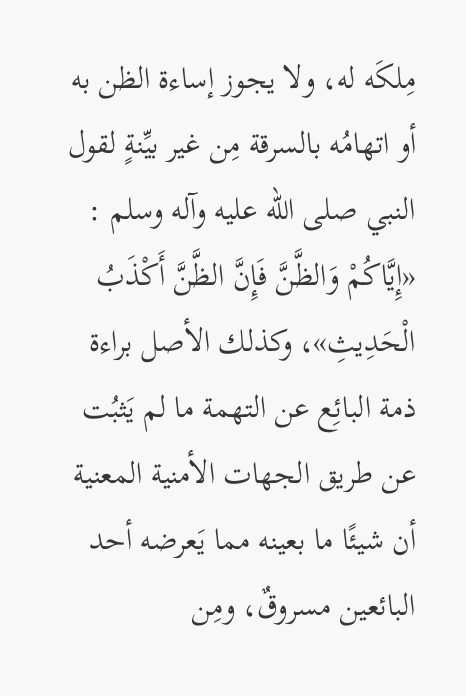مِلكَه له، ولا يجوز إساءة الظن به أو اتهامُه بالسرقة مِن غير بيِّنةٍ لقول النبي صلى الله عليه وآله وسلم : «إِيَّاكُمْ وَالظَّنَّ فَإِنَّ الظَّنَّ أَكْذَبُ الْحَدِيثِ»، وكذلك الأصل براءة ذمة البائِع عن التهمة ما لم يَثبُت عن طريق الجهات الأمنية المعنية أن شيئًا ما بعينه مما يَعرضه أحد البائعين مسروقٌ، ومِن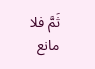ثَمَّ فلا مانع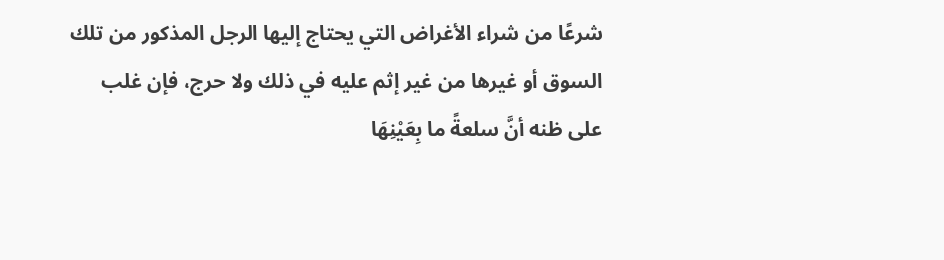شرعًا من شراء الأغراض التي يحتاج إليها الرجل المذكور من تلك السوق أو غيرها من غير إثم عليه في ذلك ولا حرج، فإن غلب على ظنه أنَّ سلعةً ما بِعَيْنِهَا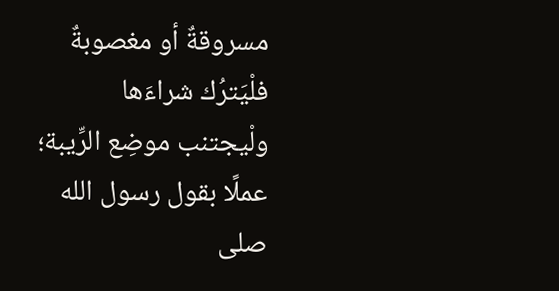مسروقةٌ أو مغصوبةٌ فلْيَترُك شراءَها ولْيجتنب موضِع الرِّيبة؛ عملًا بقول رسول الله صلى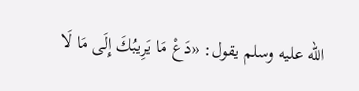الله عليه وسلم يقول: «دَعْ مَا يَرِيبُكَ إِلَى مَا لَا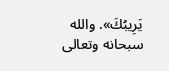يَرِيبُكَ». والله سبحانه وتعالى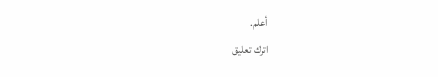أعلم.
اترك تعليق